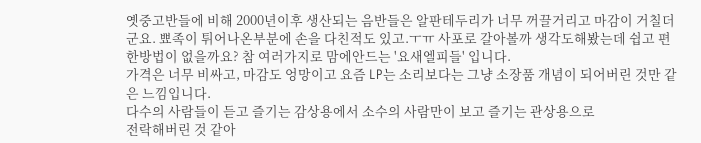옛중고반들에 비해 2000년이후 생산되는 음반들은 알판테두리가 너무 꺼끌거리고 마감이 거칠더군요. 뾰족이 튀어나온부분에 손을 다친적도 있고.ㅜㅠ 사포로 갈아볼까 생각도해봤는데 쉽고 편한방법이 없을까요? 참 여러가지로 맘에안드는 '요새엘피들' 입니다.
가격은 너무 비싸고, 마감도 엉망이고 요즘 LP는 소리보다는 그냥 소장품 개념이 되어버린 것만 같은 느낌입니다.
다수의 사람들이 듣고 즐기는 감상용에서 소수의 사람만이 보고 즐기는 관상용으로
전락해버린 것 같아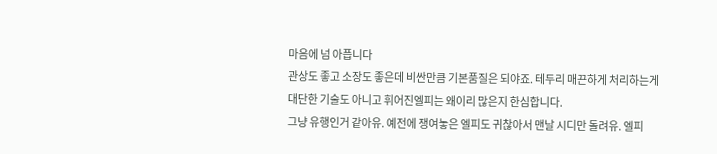마음에 넘 아픕니다
관상도 좋고 소장도 좋은데 비싼만큼 기본품질은 되야죠. 테두리 매끈하게 처리하는게 대단한 기술도 아니고 휘어진엘피는 왜이리 많은지 한심합니다.
그냥 유행인거 같아유. 예전에 쟁여놓은 엘피도 귀찮아서 맨날 시디만 돌려유. 엘피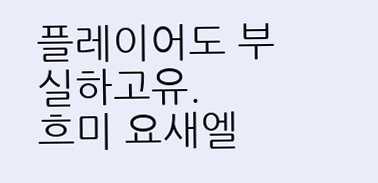플레이어도 부실하고유.
흐미 요새엘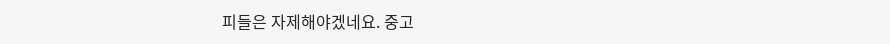피들은 자제해야겠네요. 중고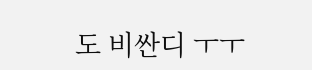도 비싼디 ㅜㅜ